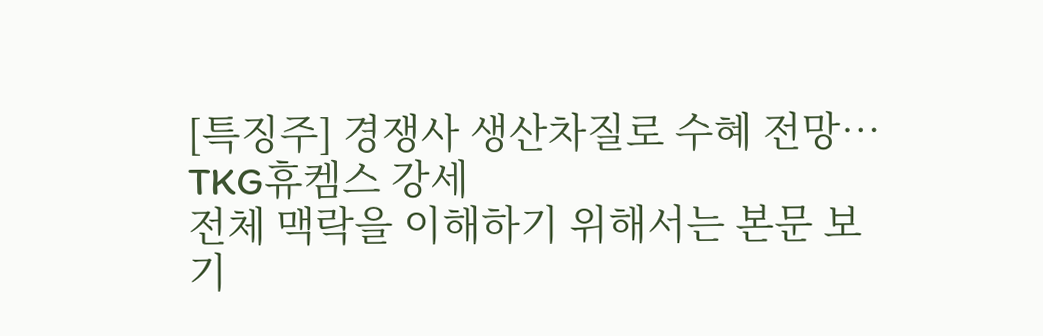[특징주] 경쟁사 생산차질로 수혜 전망… TKG휴켐스 강세
전체 맥락을 이해하기 위해서는 본문 보기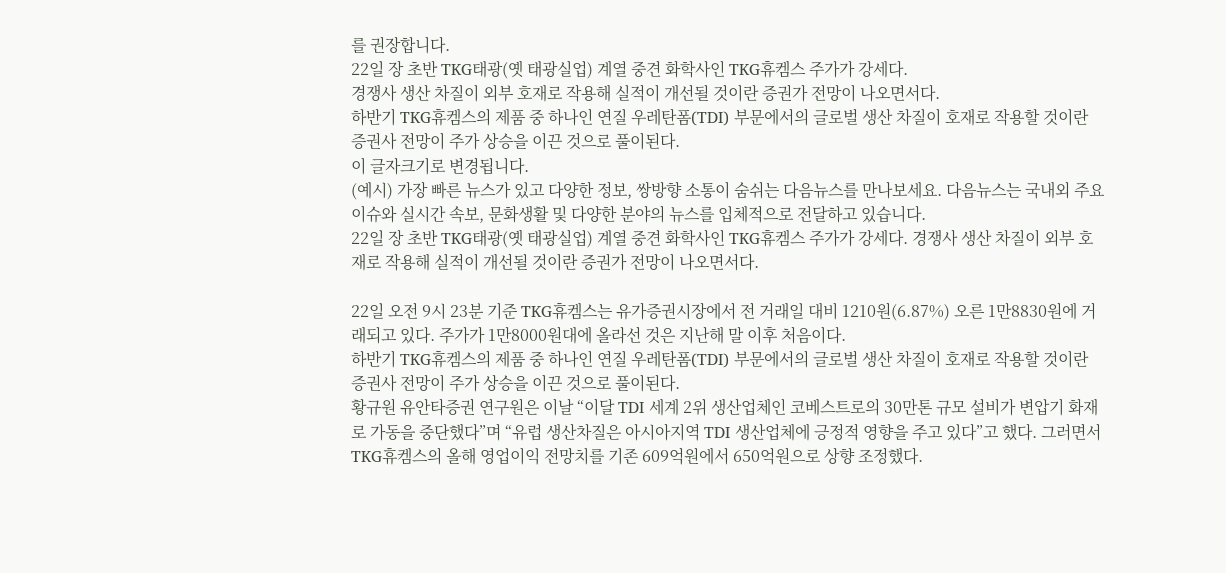를 권장합니다.
22일 장 초반 TKG태광(옛 태광실업) 계열 중견 화학사인 TKG휴켐스 주가가 강세다.
경쟁사 생산 차질이 외부 호재로 작용해 실적이 개선될 것이란 증권가 전망이 나오면서다.
하반기 TKG휴켐스의 제품 중 하나인 연질 우레탄폼(TDI) 부문에서의 글로벌 생산 차질이 호재로 작용할 것이란 증권사 전망이 주가 상승을 이끈 것으로 풀이된다.
이 글자크기로 변경됩니다.
(예시) 가장 빠른 뉴스가 있고 다양한 정보, 쌍방향 소통이 숨쉬는 다음뉴스를 만나보세요. 다음뉴스는 국내외 주요이슈와 실시간 속보, 문화생활 및 다양한 분야의 뉴스를 입체적으로 전달하고 있습니다.
22일 장 초반 TKG태광(옛 태광실업) 계열 중견 화학사인 TKG휴켐스 주가가 강세다. 경쟁사 생산 차질이 외부 호재로 작용해 실적이 개선될 것이란 증권가 전망이 나오면서다.

22일 오전 9시 23분 기준 TKG휴켐스는 유가증권시장에서 전 거래일 대비 1210원(6.87%) 오른 1만8830원에 거래되고 있다. 주가가 1만8000원대에 올라선 것은 지난해 말 이후 처음이다.
하반기 TKG휴켐스의 제품 중 하나인 연질 우레탄폼(TDI) 부문에서의 글로벌 생산 차질이 호재로 작용할 것이란 증권사 전망이 주가 상승을 이끈 것으로 풀이된다.
황규원 유안타증권 연구원은 이날 “이달 TDI 세계 2위 생산업체인 코베스트로의 30만톤 규모 설비가 변압기 화재로 가동을 중단했다”며 “유럽 생산차질은 아시아지역 TDI 생산업체에 긍정적 영향을 주고 있다”고 했다. 그러면서 TKG휴켐스의 올해 영업이익 전망치를 기존 609억원에서 650억원으로 상향 조정했다.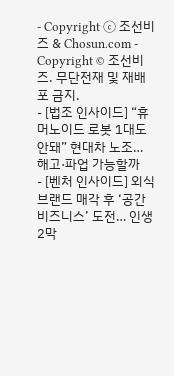- Copyright ⓒ 조선비즈 & Chosun.com -
Copyright © 조선비즈. 무단전재 및 재배포 금지.
- [법조 인사이드] “휴머노이드 로봇 1대도 안돼” 현대차 노조… 해고·파업 가능할까
- [벤처 인사이드] 외식 브랜드 매각 후 ‘공간 비즈니스’ 도전… 인생 2막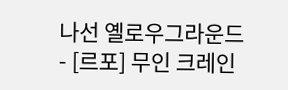나선 옐로우그라운드
- [르포] 무인 크레인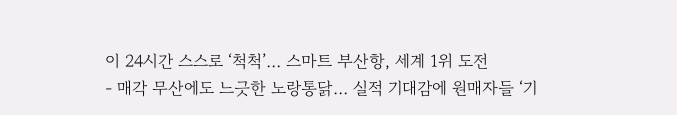이 24시간 스스로 ‘척척’… 스마트 부산항, 세계 1위 도전
- 매각 무산에도 느긋한 노랑통닭… 실적 기대감에 원매자들 ‘기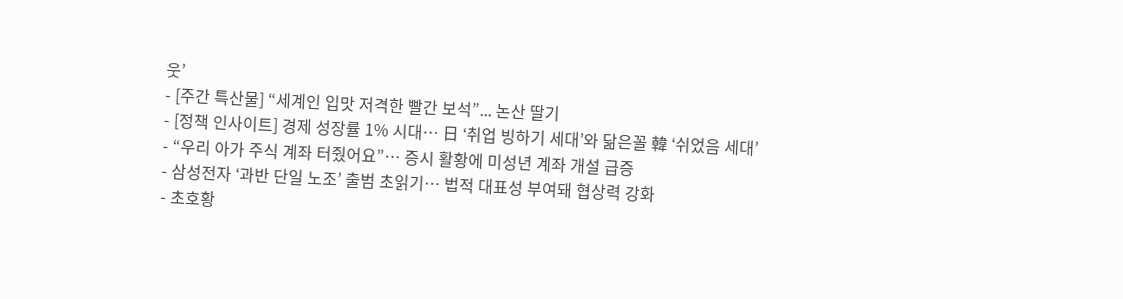웃’
- [주간 특산물] “세계인 입맛 저격한 빨간 보석”... 논산 딸기
- [정책 인사이트] 경제 성장률 1% 시대… 日 ‘취업 빙하기 세대’와 닮은꼴 韓 ‘쉬었음 세대’
- “우리 아가 주식 계좌 터줬어요”… 증시 활황에 미성년 계좌 개설 급증
- 삼성전자 ‘과반 단일 노조’ 출범 초읽기… 법적 대표성 부여돼 협상력 강화
- 초호황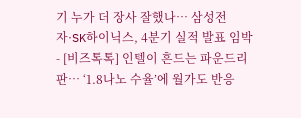기 누가 더 장사 잘했나… 삼성전자·SK하이닉스, 4분기 실적 발표 임박
- [비즈톡톡] 인텔이 흔드는 파운드리 판… ‘1.8나노 수율’에 월가도 반응